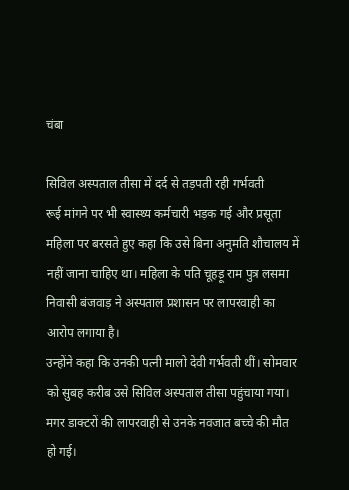चंबा

सिविल अस्पताल तीसा में दर्द से तड़पती रही गर्भवती
रूई मांगने पर भी स्वास्थ्य कर्मचारी भड़क गई और प्रसूता महिला पर बरसते हुए कहा कि उसे बिना अनुमति शौचालय में नहीं जाना चाहिए था। महिला के पति चूहड़ू राम पुत्र लसमा निवासी बंजवाड़ ने अस्पताल प्रशासन पर लापरवाही का आरोप लगाया है।
उन्होंने कहा कि उनकी पत्नी मालो देवी गर्भवती थीं। सोमवार को सुबह करीब उसे सिविल अस्पताल तीसा पहुंचाया गया। मगर डाक्टरों की लापरवाही से उनके नवजात बच्चे की मौत हो गई।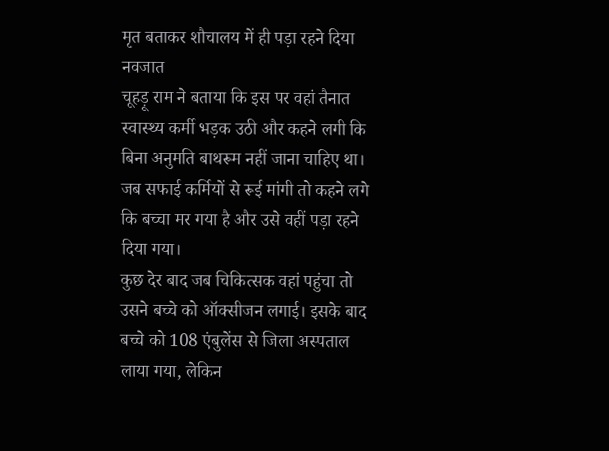मृत बताकर शौचालय में ही पड़ा रहने दिया नवजात
चूहड़ू राम ने बताया कि इस पर वहां तैनात स्वास्थ्य कर्मी भड़क उठी और कहने लगी कि बिना अनुमति बाथरूम नहीं जाना चाहिए था। जब सफाई कर्मियों से रूई मांगी तो कहने लगे कि बच्चा मर गया है और उसे वहीं पड़ा रहने दिया गया।
कुछ देर बाद जब चिकित्सक वहां पहुंचा तो उसने बच्चे को ऑक्सीजन लगाई। इसके बाद बच्चे को 108 एंबुलेंस से जिला अस्पताल लाया गया, लेकिन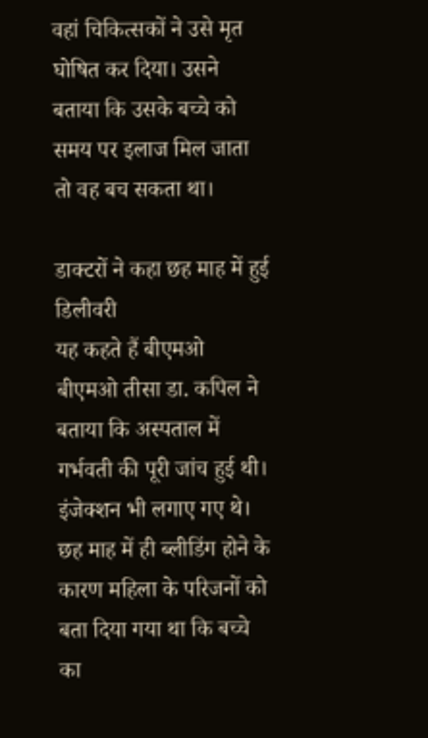वहां चिकित्सकों ने उसे मृत घोषित कर दिया। उसने बताया कि उसके बच्चे को समय पर इलाज मिल जाता तो वह बच सकता था।

डाक्टरों ने कहा छह माह में हुई डिलीवरी
यह कहते हैं बीएमओ बीएमओ तीसा डा. कपिल ने बताया कि अस्पताल में गर्भवती की पूरी जांच हुई थी। इंजेक्शन भी लगाए गए थे। छह माह में ही ब्लीडिंग होने के कारण महिला के परिजनों को बता दिया गया था कि बच्चे का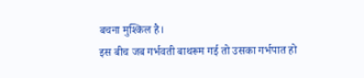बचना मुश्किल है।
इस बीच जब गर्भवती बाथरूम गई तो उसका गर्भपात हो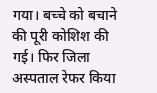गया। बच्चे को बचाने की पूरी कोशिश की गई। फिर जिला अस्पताल रेफर किया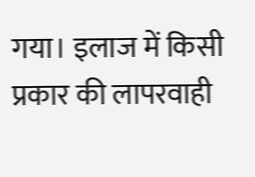गया। इलाज में किसी प्रकार की लापरवाही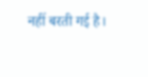नहीं बरती गई है।